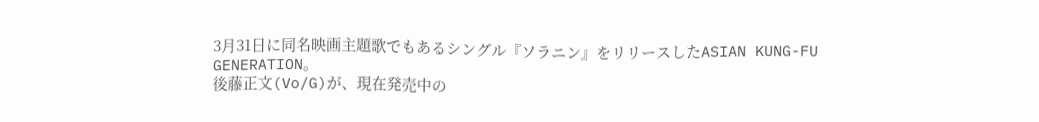3月31日に同名映画主題歌でもあるシングル『ソラニン』をリリースしたASIAN KUNG-FU GENERATION。
後藤正文(Vo/G)が、現在発売中の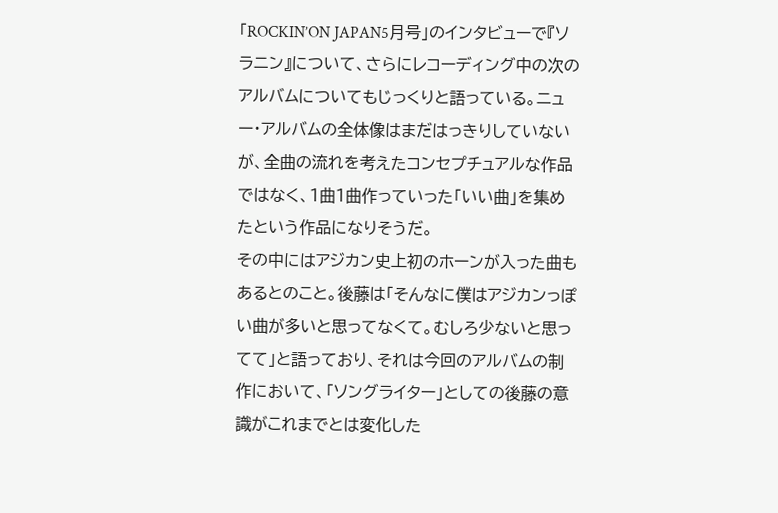「ROCKIN’ON JAPAN5月号」のインタビューで『ソラニン』について、さらにレコーディング中の次のアルバムについてもじっくりと語っている。ニュー・アルバムの全体像はまだはっきりしていないが、全曲の流れを考えたコンセプチュアルな作品ではなく、1曲1曲作っていった「いい曲」を集めたという作品になりそうだ。
その中にはアジカン史上初のホーンが入った曲もあるとのこと。後藤は「そんなに僕はアジカンっぽい曲が多いと思ってなくて。むしろ少ないと思ってて」と語っており、それは今回のアルバムの制作において、「ソングライター」としての後藤の意識がこれまでとは変化した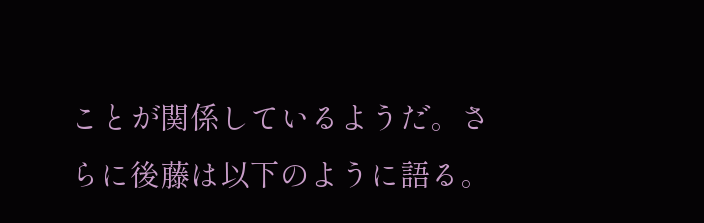ことが関係しているようだ。さらに後藤は以下のように語る。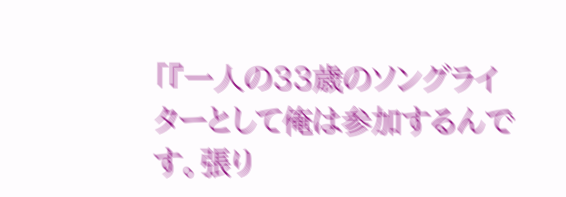「『一人の33歳のソングライターとして俺は参加するんです。張り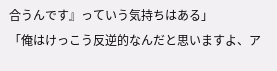合うんです』っていう気持ちはある」
「俺はけっこう反逆的なんだと思いますよ、ア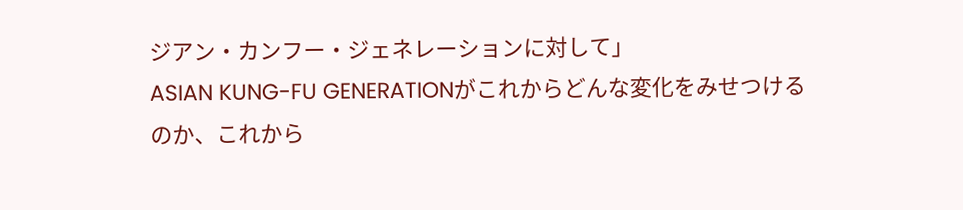ジアン・カンフー・ジェネレーションに対して」
ASIAN KUNG-FU GENERATIONがこれからどんな変化をみせつけるのか、これから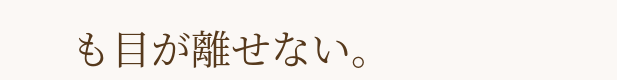も目が離せない。